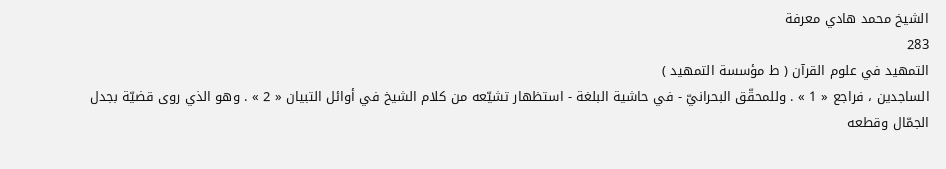الشيخ محمد هادي معرفة
283
التمهيد في علوم القرآن ( ط مؤسسة التمهيد )
الساجدين ، فراجع « 1 » . وللمحقّق البحرانيّ - في حاشية البلغة - استظهار تشيّعه من كلام الشيخ في أوائل التبيان « 2 » . وهو الذي روى قضيّة بجدل الجمّال وقطعه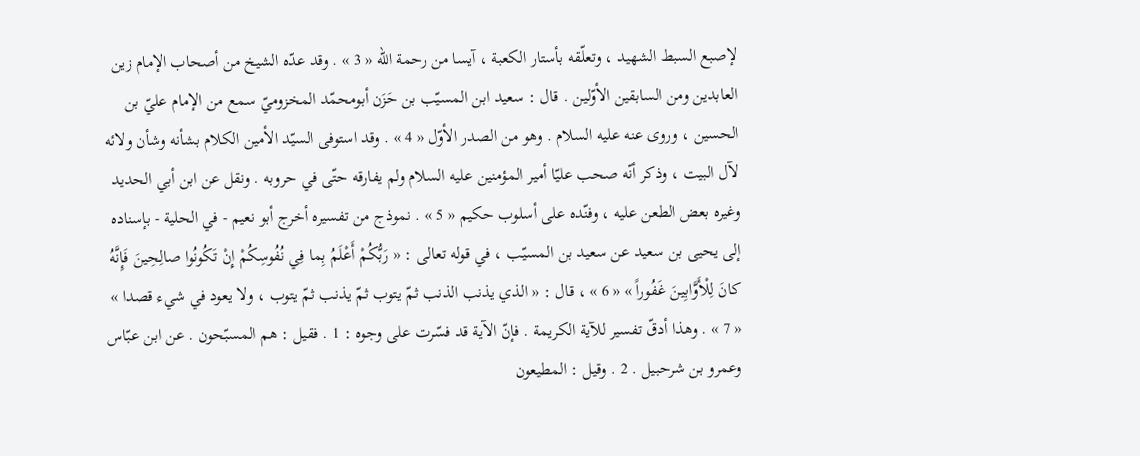لإصبع السبط الشهيد ، وتعلّقه بأستار الكعبة ، آيسا من رحمة اللّه « 3 » . وقد عدّه الشيخ من أصحاب الإمام زين العابدين ومن السابقين الأوّلين . قال : سعيد ابن المسيّب بن حَزَن أبومحمّد المخزوميّ سمع من الإمام عليّ بن الحسين ، وروى عنه عليه السلام . وهو من الصدر الأوّل « 4 » . وقد استوفى السيّد الأمين الكلام بشأنه وشأن ولائه لآل البيت ، وذكر أنّه صحب عليّا أمير المؤمنين عليه السلام ولم يفارقه حتّى في حروبه . ونقل عن ابن أبي الحديد وغيره بعض الطعن عليه ، وفنّده على أسلوب حكيم « 5 » . نموذج من تفسيره أخرج أبو نعيم - في الحلية - بإسناده إلى يحيى بن سعيد عن سعيد بن المسيّب ، في قوله تعالى : « رَبُّكُمْ أَعْلَمُ بِما فِي نُفُوسِكُمْ إِنْ تَكُونُوا صالِحِينَ فَإِنَّهُ كانَ لِلْأَوَّابِينَ غَفُوراً » « 6 » ، قال : « الذي يذنب الذنب ثمّ يتوب ثمّ يذنب ثمّ يتوب ، ولا يعود في شيء قصدا » « 7 » . وهذا أدقّ تفسير للآية الكريمة . فإنّ الآية قد فسّرت على وجوه : 1 . فقيل : هم المسبّحون . عن ابن عبّاس وعمرو بن شرحبيل . 2 . وقيل : المطيعون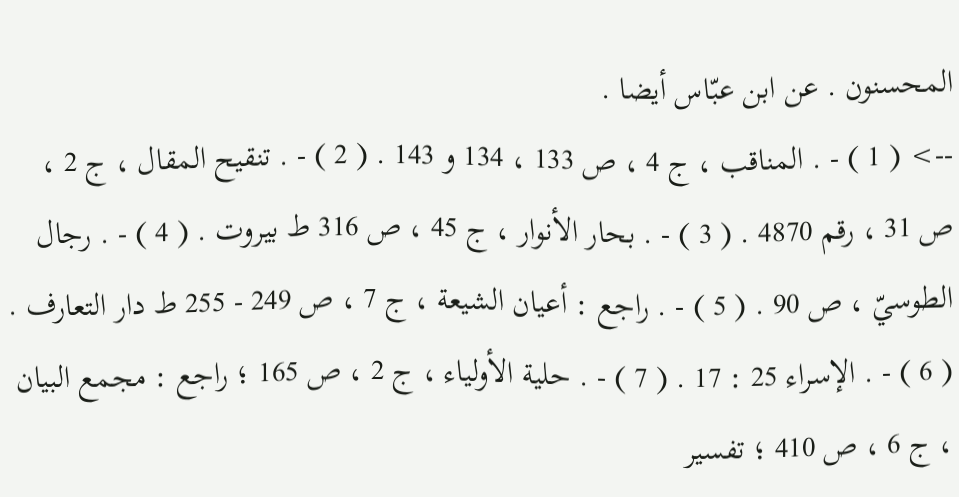المحسنون . عن ابن عبّاس أيضا .
--> ( 1 ) - . المناقب ، ج 4 ، ص 133 ، 134 و 143 . ( 2 ) - . تنقيح المقال ، ج 2 ، ص 31 ، رقم 4870 . ( 3 ) - . بحار الأنوار ، ج 45 ، ص 316 ط بيروت . ( 4 ) - . رجال الطوسيّ ، ص 90 . ( 5 ) - . راجع : أعيان الشيعة ، ج 7 ، ص 249 - 255 ط دار التعارف . ( 6 ) - . الإسراء 25 : 17 . ( 7 ) - . حلية الأولياء ، ج 2 ، ص 165 ؛ راجع : مجمع البيان ، ج 6 ، ص 410 ؛ تفسير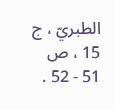الطبريّ ، ج 15 ، ص 51 - 52 .